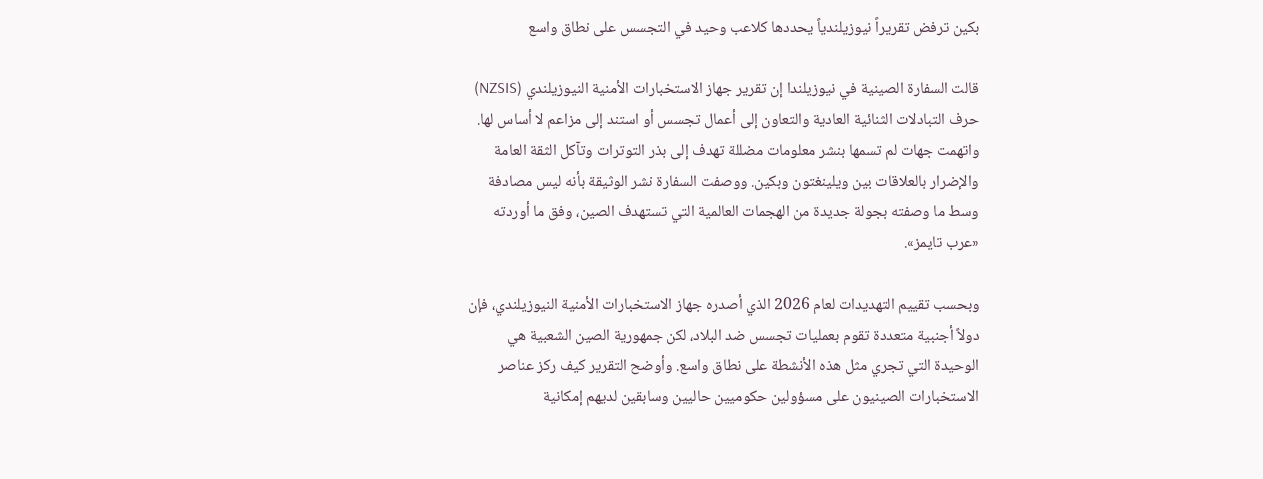بكين ترفض تقريراً نيوزيلندياً يحددها كلاعب وحيد في التجسس على نطاق واسع

قالت السفارة الصينية في نيوزيلندا إن تقرير جهاز الاستخبارات الأمنية النيوزيلندي (NZSIS) حرف التبادلات الثنائية العادية والتعاون إلى أعمال تجسس أو استند إلى مزاعم لا أساس لها. واتهمت جهات لم تسمها بنشر معلومات مضللة تهدف إلى بذر التوترات وتآكل الثقة العامة والإضرار بالعلاقات بين ويلينغتون وبكين. ووصفت السفارة نشر الوثيقة بأنه ليس مصادفة وسط ما وصفته بجولة جديدة من الهجمات العالمية التي تستهدف الصين، وفق ما أوردته «عرب تايمز».

وبحسب تقييم التهديدات لعام 2026 الذي أصدره جهاز الاستخبارات الأمنية النيوزيلندي، فإن دولاً أجنبية متعددة تقوم بعمليات تجسس ضد البلاد، لكن جمهورية الصين الشعبية هي الوحيدة التي تجري مثل هذه الأنشطة على نطاق واسع. وأوضح التقرير كيف ركز عناصر الاستخبارات الصينيون على مسؤولين حكوميين حاليين وسابقين لديهم إمكانية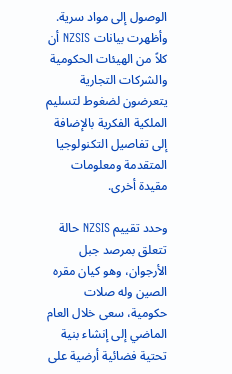الوصول إلى مواد سرية. وأظهرت بيانات NZSIS أن كلاً من الهيئات الحكومية والشركات التجارية يتعرضون لضغوط لتسليم الملكية الفكرية بالإضافة إلى تفاصيل التكنولوجيا المتقدمة ومعلومات مقيدة أخرى.

وحدد تقييم NZSIS حالة تتعلق بمرصد جبل الأرجوان، وهو كيان مقره الصين وله صلات حكومية، سعى خلال العام الماضي إلى إنشاء بنية تحتية فضائية أرضية على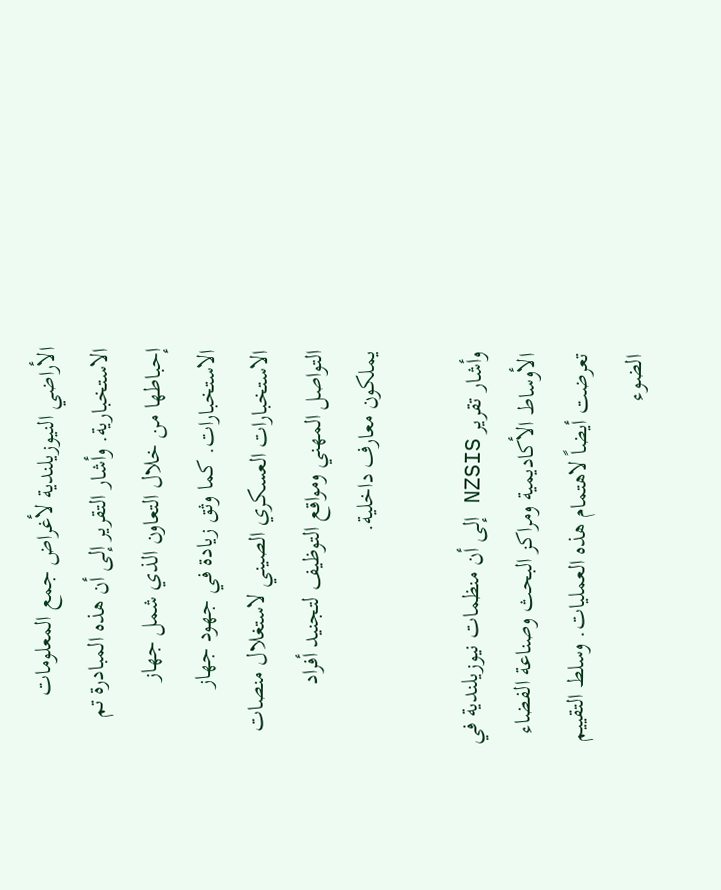الأراضي النيوزيلندية لأغراض جمع المعلومات الاستخبارية. وأشار التقرير إلى أن هذه المبادرة تم إحباطها من خلال التعاون الذي شمل جهاز الاستخبارات. كما وثق زيادة في جهود جهاز الاستخبارات العسكري الصيني لاستغلال منصات التواصل المهني ومواقع التوظيف لتجنيد أفراد يملكون معارف داخلية.

وأشار تقرير NZSIS إلى أن منظمات نيوزيلندية في الأوساط الأكاديمية ومراكز البحث وصناعة الفضاء تعرضت أيضاً لاهتمام هذه العمليات. وسلط التقييم الضوء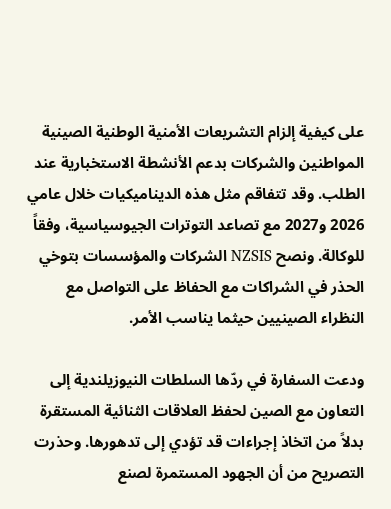على كيفية إلزام التشريعات الأمنية الوطنية الصينية المواطنين والشركات بدعم الأنشطة الاستخبارية عند الطلب. وقد تتفاقم مثل هذه الديناميكيات خلال عامي 2026 و2027 مع تصاعد التوترات الجيوسياسية، وفقاً للوكالة. ونصح NZSIS الشركات والمؤسسات بتوخي الحذر في الشراكات مع الحفاظ على التواصل مع النظراء الصينيين حيثما يناسب الأمر.

ودعت السفارة في ردّها السلطات النيوزيلندية إلى التعاون مع الصين لحفظ العلاقات الثنائية المستقرة بدلاً من اتخاذ إجراءات قد تؤدي إلى تدهورها. وحذرت التصريح من أن الجهود المستمرة لصنع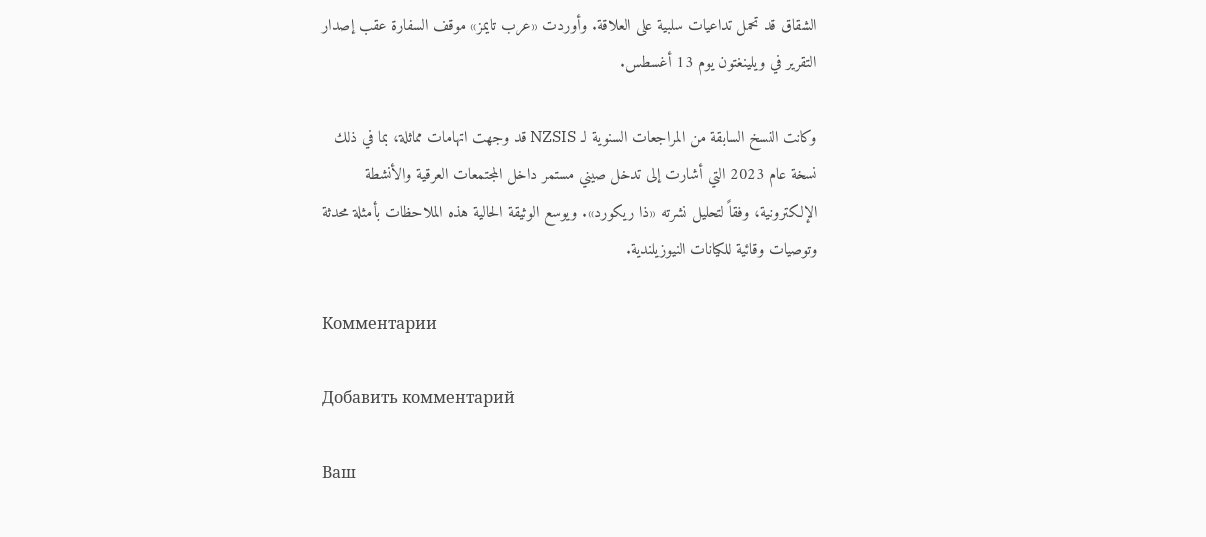الشقاق قد تحمل تداعيات سلبية على العلاقة. وأوردت «عرب تايمز» موقف السفارة عقب إصدار التقرير في ويلينغتون يوم 13 أغسطس.

وكانت النسخ السابقة من المراجعات السنوية لـ NZSIS قد وجهت اتهامات مماثلة، بما في ذلك نسخة عام 2023 التي أشارت إلى تدخل صيني مستمر داخل المجتمعات العرقية والأنشطة الإلكترونية، وفقاً لتحليل نشرته «ذا ريكورد». ويوسع الوثيقة الحالية هذه الملاحظات بأمثلة محدثة وتوصيات وقائية للكيانات النيوزيلندية.

Комментарии

Добавить комментарий

Ваш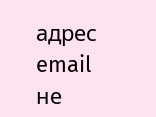адрес email не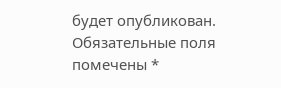будет опубликован. Обязательные поля помечены *